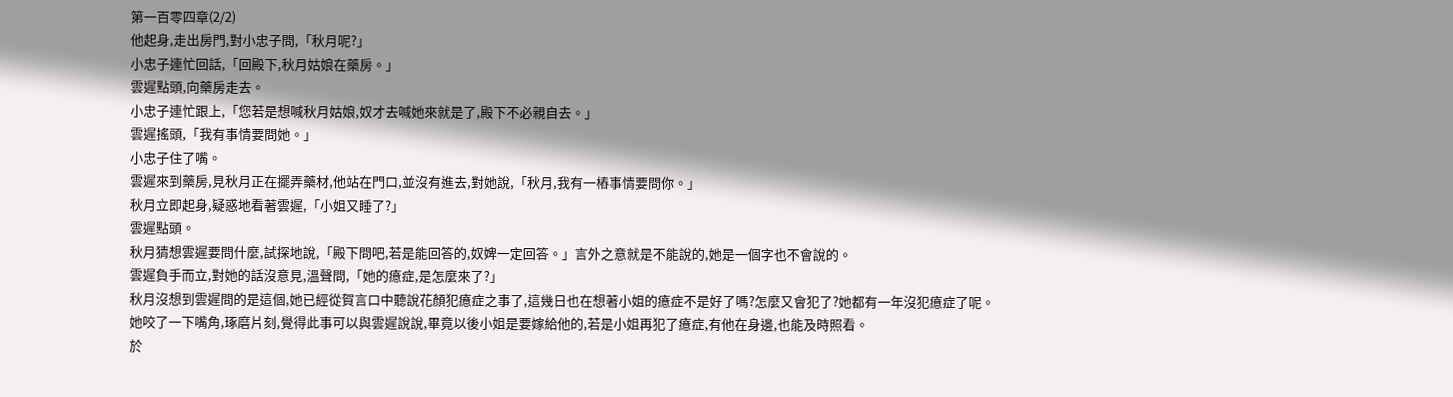第一百零四章(2/2)
他起身,走出房門,對小忠子問,「秋月呢?」
小忠子連忙回話,「回殿下,秋月姑娘在藥房。」
雲遲點頭,向藥房走去。
小忠子連忙跟上,「您若是想喊秋月姑娘,奴才去喊她來就是了,殿下不必親自去。」
雲遲搖頭,「我有事情要問她。」
小忠子住了嘴。
雲遲來到藥房,見秋月正在擺弄藥材,他站在門口,並沒有進去,對她說,「秋月,我有一樁事情要問你。」
秋月立即起身,疑惑地看著雲遲,「小姐又睡了?」
雲遲點頭。
秋月猜想雲遲要問什麼,試探地說,「殿下問吧,若是能回答的,奴婢一定回答。」言外之意就是不能說的,她是一個字也不會說的。
雲遲負手而立,對她的話沒意見,溫聲問,「她的癔症,是怎麼來了?」
秋月沒想到雲遲問的是這個,她已經從賀言口中聽說花顏犯癔症之事了,這幾日也在想著小姐的癔症不是好了嗎?怎麼又會犯了?她都有一年沒犯癔症了呢。
她咬了一下嘴角,琢磨片刻,覺得此事可以與雲遲說說,畢竟以後小姐是要嫁給他的,若是小姐再犯了癔症,有他在身邊,也能及時照看。
於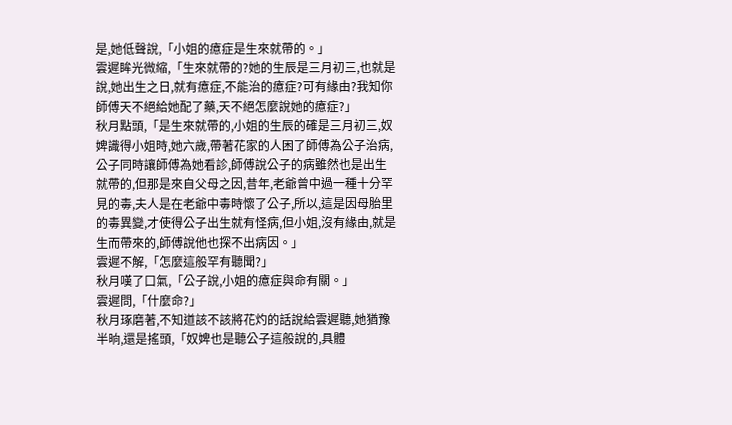是,她低聲說,「小姐的癔症是生來就帶的。」
雲遲眸光微縮,「生來就帶的?她的生辰是三月初三,也就是說,她出生之日,就有癔症,不能治的癔症?可有緣由?我知你師傅天不絕給她配了藥,天不絕怎麼說她的癔症?」
秋月點頭,「是生來就帶的,小姐的生辰的確是三月初三,奴婢識得小姐時,她六歲,帶著花家的人困了師傅為公子治病,公子同時讓師傅為她看診,師傅說公子的病雖然也是出生就帶的,但那是來自父母之因,昔年,老爺曾中過一種十分罕見的毒,夫人是在老爺中毒時懷了公子,所以,這是因母胎里的毒異變,才使得公子出生就有怪病,但小姐,沒有緣由,就是生而帶來的,師傅說他也探不出病因。」
雲遲不解,「怎麼這般罕有聽聞?」
秋月嘆了口氣,「公子說,小姐的癔症與命有關。」
雲遲問,「什麼命?」
秋月琢磨著,不知道該不該將花灼的話說給雲遲聽,她猶豫半晌,還是搖頭,「奴婢也是聽公子這般說的,具體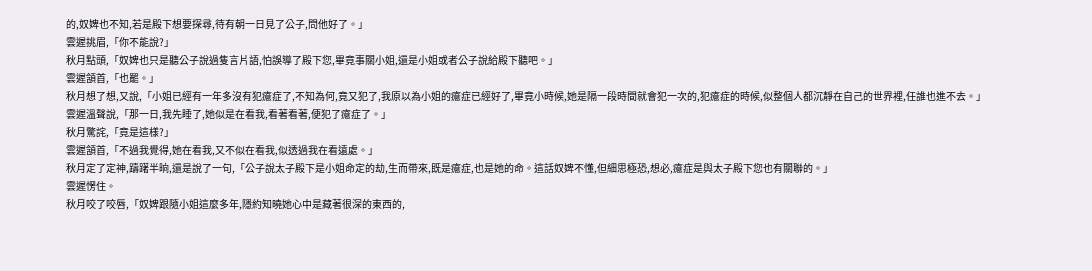的,奴婢也不知,若是殿下想要探尋,待有朝一日見了公子,問他好了。」
雲遲挑眉,「你不能說?」
秋月點頭,「奴婢也只是聽公子說過隻言片語,怕誤導了殿下您,畢竟事關小姐,還是小姐或者公子說給殿下聽吧。」
雲遲頷首,「也罷。」
秋月想了想,又說,「小姐已經有一年多沒有犯癔症了,不知為何,竟又犯了,我原以為小姐的癔症已經好了,畢竟小時候,她是隔一段時間就會犯一次的,犯癔症的時候,似整個人都沉靜在自己的世界裡,任誰也進不去。」
雲遲溫聲說,「那一日,我先睡了,她似是在看我,看著看著,便犯了癔症了。」
秋月驚詫,「竟是這樣?」
雲遲頷首,「不過我覺得,她在看我,又不似在看我,似透過我在看遠處。」
秋月定了定神,躊躇半晌,還是說了一句,「公子說太子殿下是小姐命定的劫,生而帶來,既是癔症,也是她的命。這話奴婢不懂,但細思極恐,想必,癔症是與太子殿下您也有關聯的。」
雲遲愣住。
秋月咬了咬唇,「奴婢跟隨小姐這麼多年,隱約知曉她心中是藏著很深的東西的,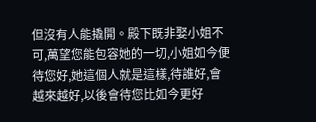但沒有人能撬開。殿下既非娶小姐不可,萬望您能包容她的一切,小姐如今便待您好,她這個人就是這樣,待誰好,會越來越好,以後會待您比如今更好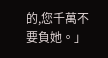的,您千萬不要負她。」